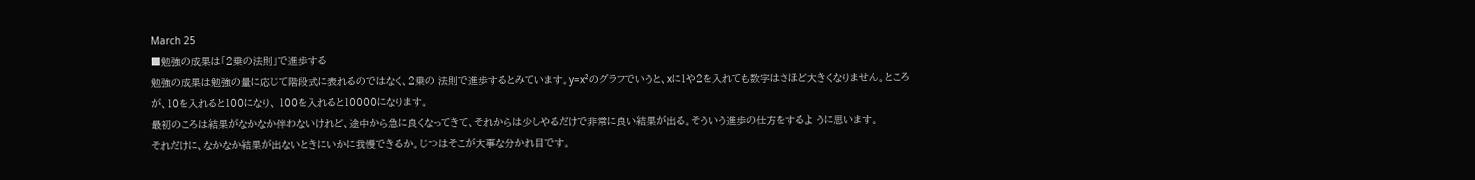March 25
■勉強の成果は「2乗の法則」で進歩する
勉強の成果は勉強の量に応じて階段式に表れるのではなく、2乗の 法則で進歩するとみています。y=x²のグラフでいうと、xに1や2を入れても数字はさほど大きくなりません。ところが、10を入れると100になり、 100を入れると10000になります。
最初のころは結果がなかなか伴わないけれど、途中から急に良くなってきて、それからは少しやるだけで非常に良い結果が出る。そういう進歩の仕方をするよ うに思います。
それだけに、なかなか結果が出ないときにいかに我慢できるか。じつはそこが大事な分かれ目です。